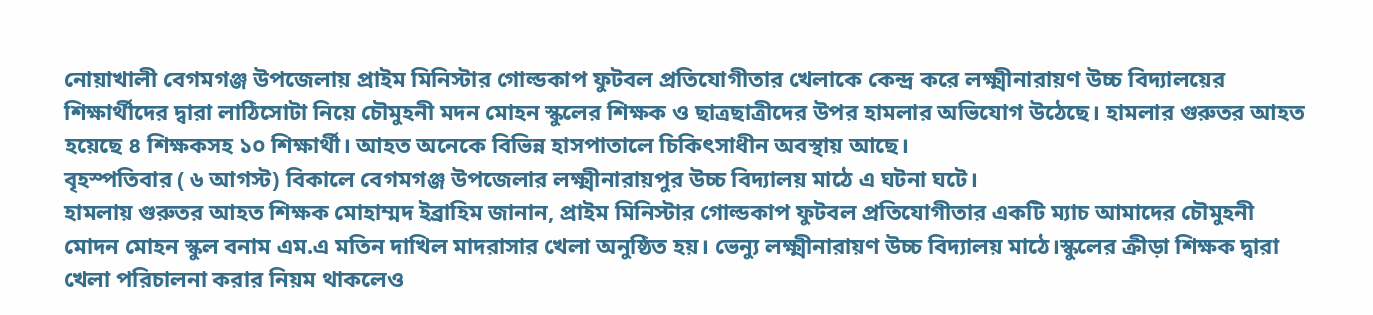নোয়াখালী বেগমগঞ্জ উপজেলায় প্রাইম মিনিস্টার গোল্ডকাপ ফুটবল প্রতিযোগীতার খেলাকে কেন্দ্র করে লক্ষ্মীনারায়ণ উচ্চ বিদ্যালয়ের শিক্ষার্থীদের দ্বারা লাঠিসোটা নিয়ে চৌমুহনী মদন মোহন স্কুলের শিক্ষক ও ছাত্রছাত্রীদের উপর হামলার অভিযোগ উঠেছে। হামলার গুরুতর আহত হয়েছে ৪ শিক্ষকসহ ১০ শিক্ষার্থী। আহত অনেকে বিভিন্ন হাসপাতালে চিকিৎসাধীন অবস্থায় আছে।
বৃহস্পতিবার ( ৬ আগস্ট) বিকালে বেগমগঞ্জ উপজেলার লক্ষ্মীনারায়পুর উচ্চ বিদ্যালয় মাঠে এ ঘটনা ঘটে।
হামলায় গুরুতর আহত শিক্ষক মোহাম্মদ ইব্রাহিম জানান, প্রাইম মিনিস্টার গোল্ডকাপ ফুটবল প্রতিযোগীতার একটি ম্যাচ আমাদের চৌমুহনী মোদন মোহন স্কুল বনাম এম.এ মতিন দাখিল মাদরাসার খেলা অনুষ্ঠিত হয়। ভেন্যু লক্ষ্মীনারায়ণ উচ্চ বিদ্যালয় মাঠে।স্কুলের ক্রীড়া শিক্ষক দ্বারা খেলা পরিচালনা করার নিয়ম থাকলেও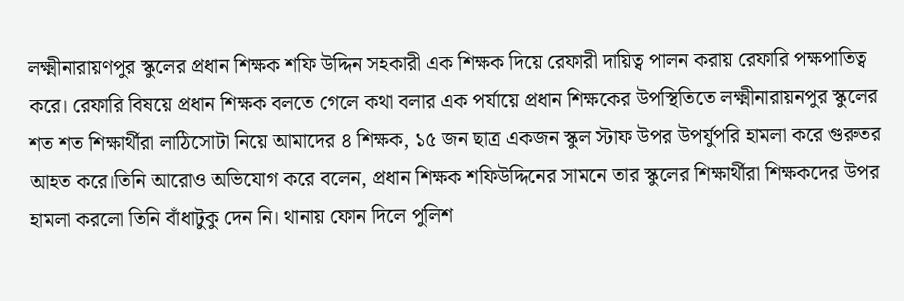লক্ষ্মীনারায়ণপুর স্কুলের প্রধান শিক্ষক শফি উদ্দিন সহকারী এক শিক্ষক দিয়ে রেফারী দায়িত্ব পালন করায় রেফারি পক্ষপাতিত্ব করে। রেফারি বিষয়ে প্রধান শিক্ষক বলতে গেলে কথা বলার এক পর্যায়ে প্রধান শিক্ষকের উপস্থিতিতে লক্ষ্মীনারায়নপুর স্কুলের শত শত শিক্ষার্থীরা লাঠিসোটা নিয়ে আমাদের ৪ শিক্ষক, ১৫ জন ছাত্র একজন স্কুল স্টাফ উপর উপর্যুপরি হামলা করে গুরুতর আহত করে।তিনি আরোও অভিযোগ করে বলেন, প্রধান শিক্ষক শফিউদ্দিনের সামনে তার স্কুলের শিক্ষার্থীরা শিক্ষকদের উপর হামলা করলো তিনি বাঁধাটুকু দেন নি। থানায় ফোন দিলে পুলিশ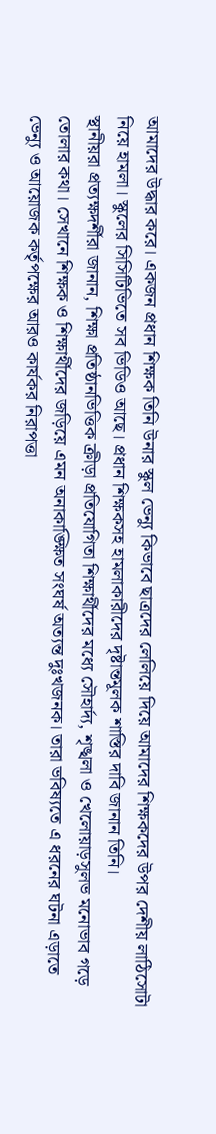আমাদের উদ্ধার করে। একজন প্রধান শিক্ষক তিনি উনার স্কুল ভেন্যু কিভাবে ছাত্রদের লেলিয়ে দিয়ে আমাদের শিক্ষকদের উপর দেশীয় লাঠিসোটা নিয়ে হামলা। স্কুলের সিসিটিভিতে সব ভিডিও আছে। প্রধান শিক্ষকসহ হামলাকারীদের দৃষ্টান্তমূলক শাস্তির দাবি জানান তিনি।
স্থানীয়রা প্রত্যক্ষদর্শীরা জানান, শিক্ষা প্রতিষ্ঠানভিত্তিক ক্রীড়া প্রতিযোগিতা শিক্ষার্থীদের মধ্যে সৌহার্দ্য, শৃঙ্খলা ও খেলোয়াড়সুলভ মনোভাব গড়ে তোলার কথা। সেখানে শিক্ষক ও শিক্ষার্থীদের জড়িয়ে এমন অনাকাঙ্ক্ষিত সংঘর্ষ অত্যন্ত দুঃখজনক। তারা ভবিষ্যতে এ ধরনের ঘটনা এড়াতে ভেন্যু ও আয়োজক কর্তৃপক্ষের আরও কার্যকর নিরাপত্তা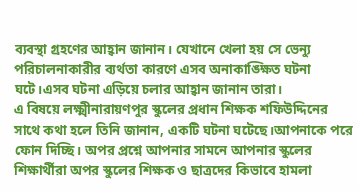ব্যবস্থা গ্রহণের আহ্বান জানান। যেখানে খেলা হয় সে ভেন্যু পরিচালনাকারীর ব্যর্থতা কারণে এসব অনাকাঙ্ক্ষিত ঘটনা ঘটে।এসব ঘটনা এড়িয়ে চলার আহ্বান জানান তারা।
এ বিষয়ে লক্ষ্মীনারায়ণপুর স্কুলের প্রধান শিক্ষক শফিউদ্দিনের সাথে কথা হলে তিনি জানান, একটি ঘটনা ঘটেছে।আপনাকে পরে ফোন দিচ্ছি। অপর প্রশ্নে আপনার সামনে আপনার স্কুলের শিক্ষার্থীরা অপর স্কুলের শিক্ষক ও ছাত্রদের কিভাবে হামলা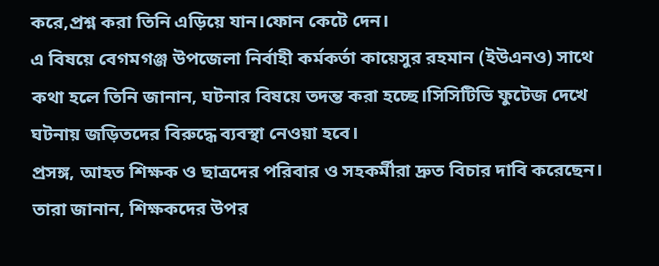করে,প্রশ্ন করা তিনি এড়িয়ে যান।ফোন কেটে দেন।
এ বিষয়ে বেগমগঞ্জ উপজেলা নির্বাহী কর্মকর্তা কায়েসুর রহমান (ইউএনও) সাথে কথা হলে তিনি জানান, ঘটনার বিষয়ে তদন্ত করা হচ্ছে।সিসিটিভি ফুটেজ দেখে ঘটনায় জড়িতদের বিরুদ্ধে ব্যবস্থা নেওয়া হবে।
প্রসঙ্গ, আহত শিক্ষক ও ছাত্রদের পরিবার ও সহকর্মীরা দ্রুত বিচার দাবি করেছেন। তারা জানান, শিক্ষকদের উপর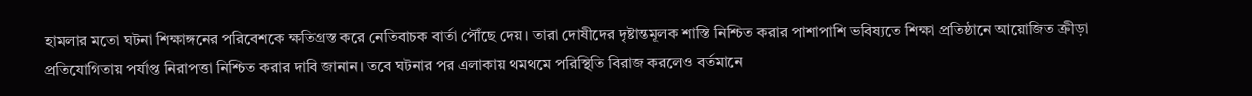হামলার মতো ঘটনা শিক্ষাঙ্গনের পরিবেশকে ক্ষতিগ্রস্ত করে নেতিবাচক বার্তা পৌঁছে দেয়। তারা দোষীদের দৃষ্টান্তমূলক শাস্তি নিশ্চিত করার পাশাপাশি ভবিষ্যতে শিক্ষা প্রতিষ্ঠানে আয়োজিত ক্রীড়া প্রতিযোগিতায় পর্যাপ্ত নিরাপত্তা নিশ্চিত করার দাবি জানান। তবে ঘটনার পর এলাকায় থমথমে পরিস্থিতি বিরাজ করলেও বর্তমানে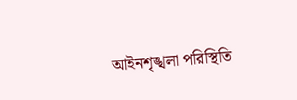আইনশৃঙ্খলা পরিস্থিতি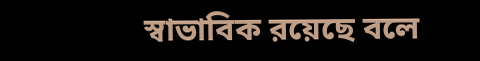স্বাভাবিক রয়েছে বলে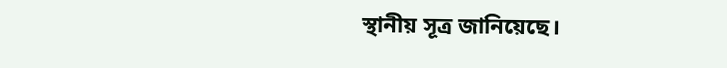স্থানীয় সূত্র জানিয়েছে।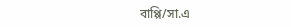বাপ্পি/সা.এ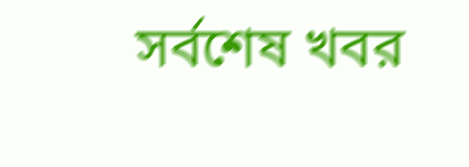সর্বশেষ খবর